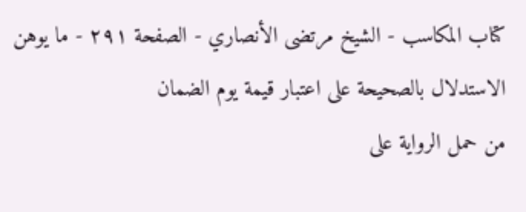كتاب المكاسب - الشيخ مرتضى الأنصاري - الصفحة ٢٩١ - ما يوهن الاستدلال بالصحيحة على اعتبار قيمة يوم الضمان
من حمل الرواية على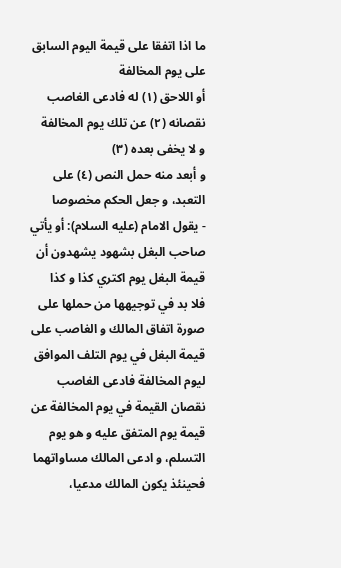ما اذا اتفقا على قيمة اليوم السابق على يوم المخالفة
أو اللاحق (١) له فادعى الغاصب نقصانه (٢) عن تلك يوم المخالفة
و لا يخفى بعده (٣)
و أبعد منه حمل النص (٤) على التعبد، و جعل الحكم مخصوصا
- يقول الامام (عليه السلام): أو يأتي صاحب البغل بشهود يشهدون أن قيمة البغل يوم اكتري كذا و كذا
فلا بد في توجيهها من حملها على صورة اتفاق المالك و الغاصب على قيمة البغل في يوم التلف الموافق ليوم المخالفة فادعى الغاصب نقصان القيمة في يوم المخالفة عن قيمة يوم المتفق عليه و هو يوم التسلم، و ادعى المالك مساواتهما
فحينئذ يكون المالك مدعيا،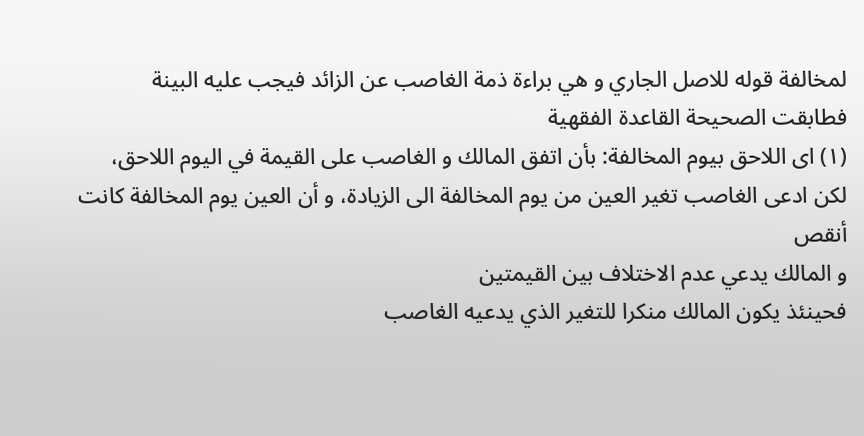لمخالفة قوله للاصل الجاري و هي براءة ذمة الغاصب عن الزائد فيجب عليه البينة فطابقت الصحيحة القاعدة الفقهية
(١) اى اللاحق بيوم المخالفة: بأن اتفق المالك و الغاصب على القيمة في اليوم اللاحق، لكن ادعى الغاصب تغير العين من يوم المخالفة الى الزيادة، و أن العين يوم المخالفة كانت أنقص
و المالك يدعي عدم الاختلاف بين القيمتين
فحينئذ يكون المالك منكرا للتغير الذي يدعيه الغاصب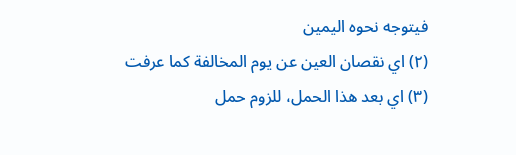فيتوجه نحوه اليمين
(٢) اي نقصان العين عن يوم المخالفة كما عرفت
(٣) اي بعد هذا الحمل، للزوم حمل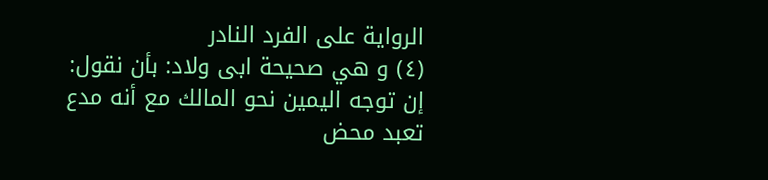الرواية على الفرد النادر
(٤) و هي صحيحة ابى ولاد: بأن نقول: إن توجه اليمين نحو المالك مع أنه مدع تعبد محض